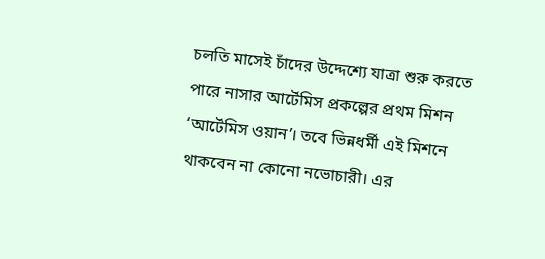চলতি মাসেই চাঁদের উদ্দেশ্যে যাত্রা শুরু করতে পারে নাসার আর্টেমিস প্রকল্পের প্রথম মিশন ‘আর্টেমিস ওয়ান’। তবে ভিন্নধর্মী এই মিশনে থাকবেন না কোনো নভোচারী। এর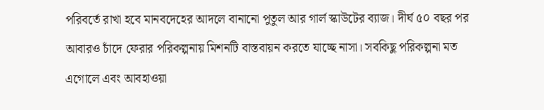পরিবর্তে রাখা হবে মানবদেহের আদলে বানানো পুতুল আর গার্ল স্কাউটের ব্যাজ। দীর্ঘ ৫০ বছর পর আবারও চাঁদে ফেরার পরিকল্পনায় মিশনটি বাস্তবায়ন করতে যাচ্ছে নাসা। সবকিছু পরিকল্পনা মত এগোলে এবং আবহাওয়া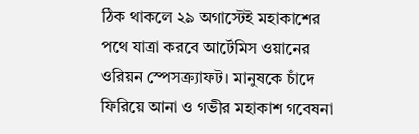ঠিক থাকলে ২৯ অগাস্টেই মহাকাশের পথে যাত্রা করবে আর্টেমিস ওয়ানের ওরিয়ন স্পেসক্র্যাফট। মানুষকে চাঁদে ফিরিয়ে আনা ও গভীর মহাকাশ গবেষনা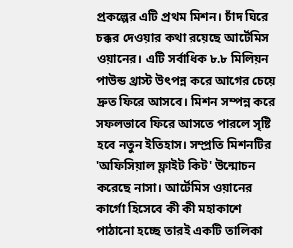প্রকল্পের এটি প্রথম মিশন। চাঁদ ঘিরে চক্কর দেওয়ার কথা রয়েছে আর্টেমিস ওয়ানের। এটি সর্বাধিক ৮.৮ মিলিয়ন পাউন্ড থ্রাস্ট উৎপন্ন করে আগের চেয়ে দ্রুত ফিরে আসবে। মিশন সম্পন্ন করে সফলভাবে ফিরে আসতে পারলে সৃষ্টি হবে নতুন ইতিহাস। সম্প্রতি মিশনটির 'অফিসিয়াল ফ্লাইট কিট' উন্মোচন করেছে নাসা। আর্টেমিস ওয়ানের কার্গো হিসেবে কী কী মহাকাশে পাঠানো হচ্ছে তারই একটি তালিকা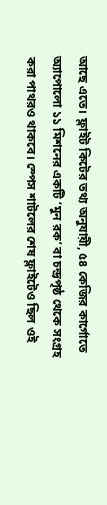আছে এতে। ফ্লাইট কিটের তথ্য অনুযায়ী, ৫৪ কেজির কার্গোতে অ্যাপোলো ১১ মিশনের একটি ‘মুন রক’ বা চন্দ্রপৃষ্ঠ থেকে সংগ্রহ করা পাথরও থাকবে। স্পেস শাটলের শেষ ফ্লাইটেও ছিল ওই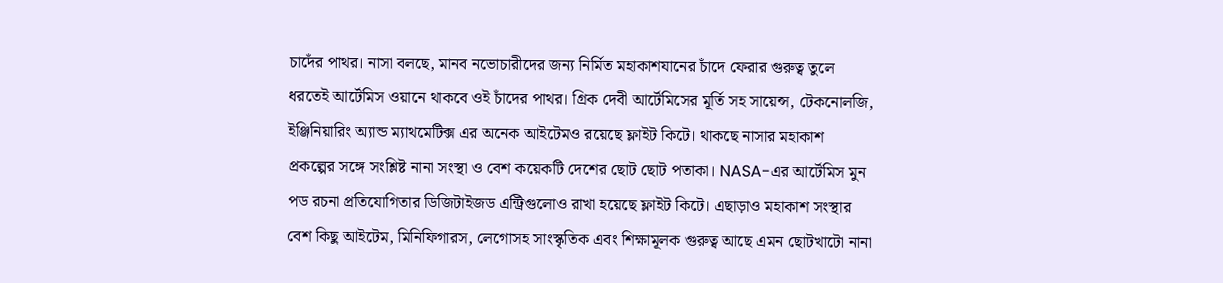চাদেঁর পাথর। নাসা বলছে, মানব নভোচারীদের জন্য নির্মিত মহাকাশযানের চাঁদে ফেরার গুরুত্ব তুলে ধরতেই আর্টেমিস ওয়ানে থাকবে ওই চাঁদের পাথর। গ্রিক দেবী আর্টেমিসের মূর্তি সহ সায়েন্স, টেকনোলজি, ইঞ্জিনিয়ারিং অ্যান্ড ম্যাথমেটিক্স এর অনেক আইটেমও রয়েছে ফ্লাইট কিটে। থাকছে নাসার মহাকাশ প্রকল্পের সঙ্গে সংশ্লিষ্ট নানা সংস্থা ও বেশ কয়েকটি দেশের ছোট ছোট পতাকা। NASA-এর আর্টেমিস মুন পড রচনা প্রতিযোগিতার ডিজিটাইজড এন্ট্রিগুলোও রাখা হয়েছে ফ্লাইট কিটে। এছাড়াও মহাকাশ সংস্থার বেশ কিছু আইটেম, মিনিফিগারস, লেগোসহ সাংস্কৃতিক এবং শিক্ষামূলক গুরুত্ব আছে এমন ছোটখাটো নানা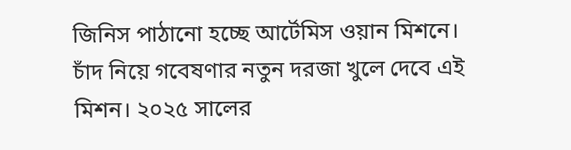জিনিস পাঠানো হচ্ছে আর্টেমিস ওয়ান মিশনে। চাঁদ নিয়ে গবেষণার নতুন দরজা খুলে দেবে এই মিশন। ২০২৫ সালের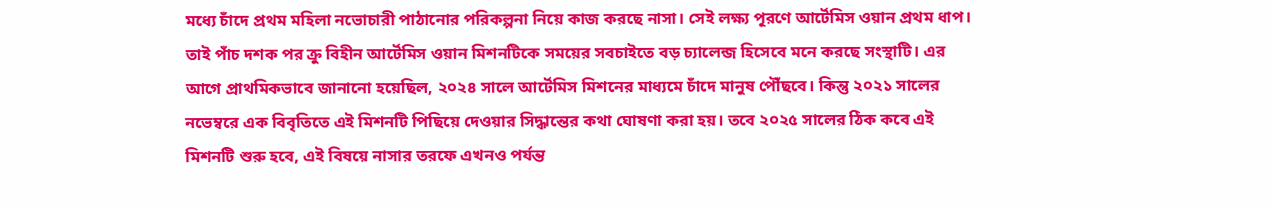মধ্যে চাঁদে প্রথম মহিলা নভোচারী পাঠানোর পরিকল্পনা নিয়ে কাজ করছে নাসা। সেই লক্ষ্য পূরণে আর্টেমিস ওয়ান প্রথম ধাপ। তাই পাঁচ দশক পর ক্রু বিহীন আর্টেমিস ওয়ান মিশনটিকে সময়ের সবচাইতে বড় চ্যালেন্জ হিসেবে মনে করছে সংস্থাটি। এর আগে প্রাথমিকভাবে জানানো হয়েছিল, ২০২৪ সালে আর্টেমিস মিশনের মাধ্যমে চাঁদে মানুষ পৌঁছবে। কিন্তু ২০২১ সালের নভেম্বরে এক বিবৃতিতে এই মিশনটি পিছিয়ে দেওয়ার সিদ্ধান্তের কথা ঘোষণা করা হয়। তবে ২০২৫ সালের ঠিক কবে এই মিশনটি শুরু হবে, এই বিষয়ে নাসার তরফে এখনও পর্যন্ত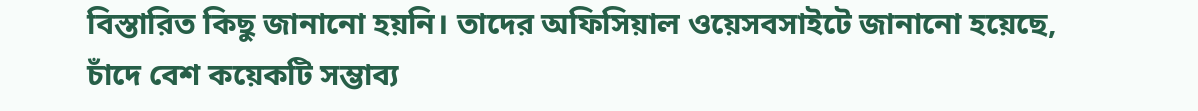বিস্তারিত কিছু জানানো হয়নি। তাদের অফিসিয়াল ওয়েসবসাইটে জানানো হয়েছে, চাঁদে বেশ কয়েকটি সম্ভাব্য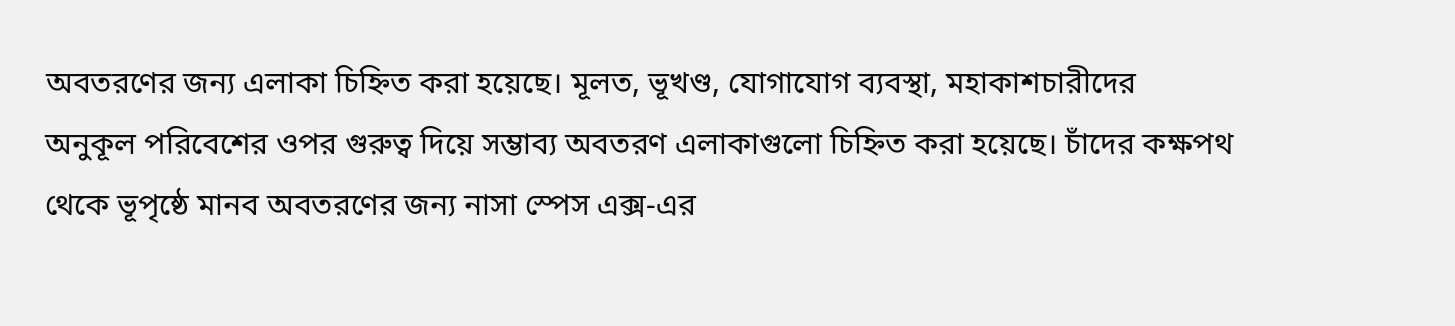অবতরণের জন্য এলাকা চিহ্নিত করা হয়েছে। মূলত, ভূখণ্ড, যোগাযোগ ব্যবস্থা, মহাকাশচারীদের অনুকূল পরিবেশের ওপর গুরুত্ব দিয়ে সম্ভাব্য অবতরণ এলাকাগুলো চিহ্নিত করা হয়েছে। চাঁদের কক্ষপথ থেকে ভূপৃষ্ঠে মানব অবতরণের জন্য নাসা স্পেস এক্স-এর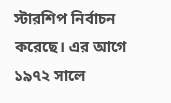স্টারশিপ নির্বাচন করেছে। এর আগে ১৯৭২ সালে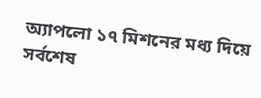অ্যাপলো ১৭ মিশনের মধ্য দিয়ে সর্বশেষ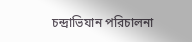চন্দ্রাভিযান পরিচালনা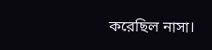করেছিল নাসা।